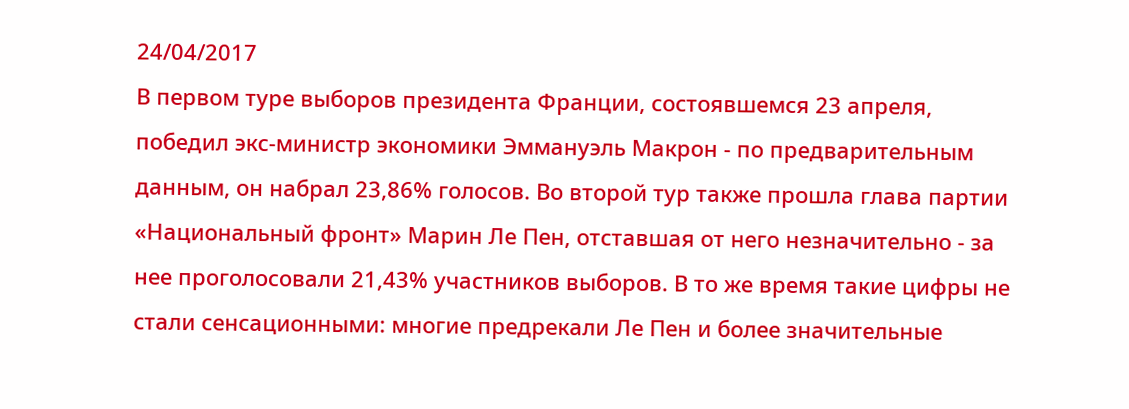24/04/2017
В первом туре выборов президента Франции, состоявшемся 23 апреля, победил экс-министр экономики Эммануэль Макрон - по предварительным данным, он набрал 23,86% голосов. Во второй тур также прошла глава партии «Национальный фронт» Марин Ле Пен, отставшая от него незначительно - за нее проголосовали 21,43% участников выборов. В то же время такие цифры не стали сенсационными: многие предрекали Ле Пен и более значительные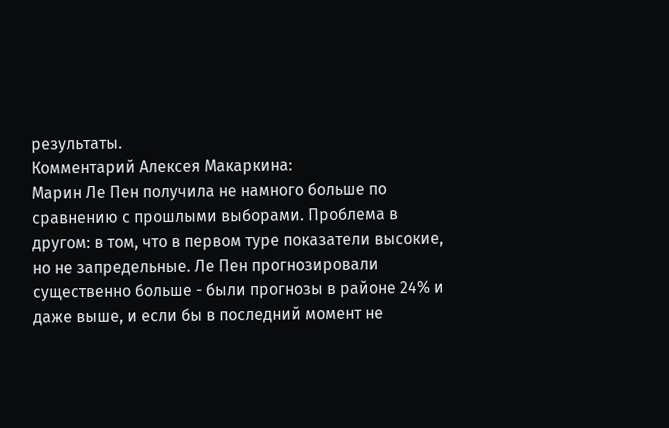результаты.
Комментарий Алексея Макаркина:
Марин Ле Пен получила не намного больше по сравнению с прошлыми выборами. Проблема в другом: в том, что в первом туре показатели высокие, но не запредельные. Ле Пен прогнозировали существенно больше - были прогнозы в районе 24% и даже выше, и если бы в последний момент не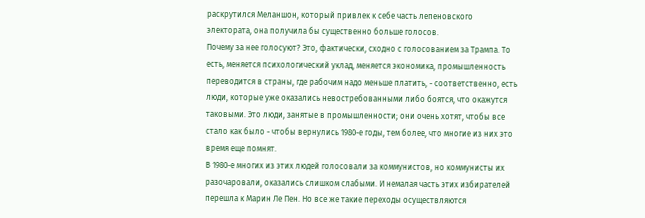раскрутился Меланшон, который привлек к себе часть лепеновского электората, она получила бы существенно больше голосов.
Почему за нее голосуют? Это, фактически, сходно с голосованием за Трампа. То есть, меняется психологический уклад, меняется экономика, промышленность переводится в страны, где рабочим надо меньше платить, - соответственно, есть люди, которые уже оказались невостребованными либо боятся, что окажутся таковыми. Это люди, занятые в промышленности; они очень хотят, чтобы все стало как было - чтобы вернулись 1980-е годы, тем более, что многие из них это время еще помнят.
В 1980-е многих из этих людей голосовали за коммунистов, но коммунисты их разочаровали, оказались слишком слабыми. И немалая часть этих избирателей перешла к Марин Ле Пен. Но все же такие переходы осуществляются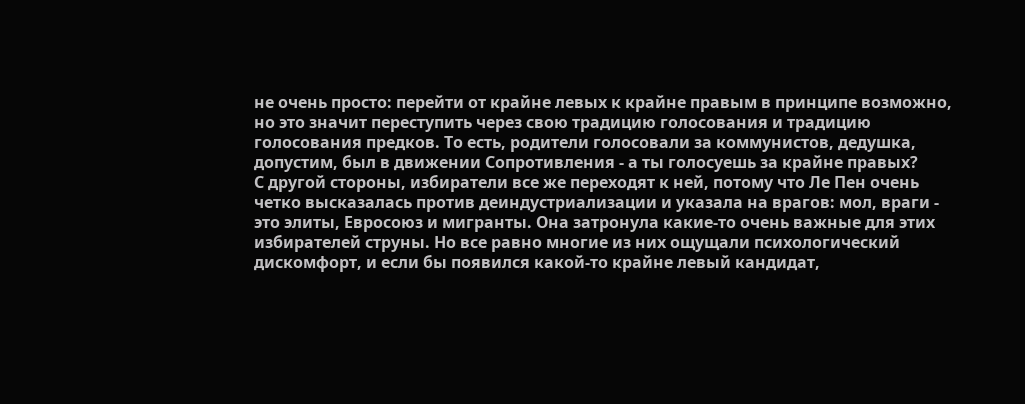не очень просто: перейти от крайне левых к крайне правым в принципе возможно, но это значит переступить через свою традицию голосования и традицию голосования предков. То есть, родители голосовали за коммунистов, дедушка, допустим, был в движении Сопротивления - а ты голосуешь за крайне правых?
С другой стороны, избиратели все же переходят к ней, потому что Ле Пен очень четко высказалась против деиндустриализации и указала на врагов: мол, враги - это элиты, Евросоюз и мигранты. Она затронула какие-то очень важные для этих избирателей струны. Но все равно многие из них ощущали психологический дискомфорт, и если бы появился какой-то крайне левый кандидат,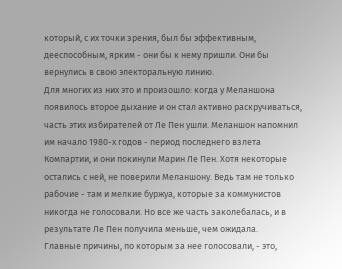который, с их точки зрения, был бы эффективным, дееспособным, ярким - они бы к нему пришли. Они бы вернулись в свою электоральную линию.
Для многих из них это и произошло: когда у Меланшона появилось второе дыхание и он стал активно раскручиваться, часть этих избирателей от Ле Пен ушли. Меланшон напомнил им начало 1980-х годов - период последнего взлета Компартии, и они покинули Марин Ле Пен. Хотя некоторые остались с ней, не поверили Меланшону. Ведь там не только рабочие - там и мелкие буржуа, которые за коммунистов никогда не голосовали. Но все же часть заколебалась, и в результате Ле Пен получила меньше, чем ожидала.
Главные причины, по которым за нее голосовали, - это,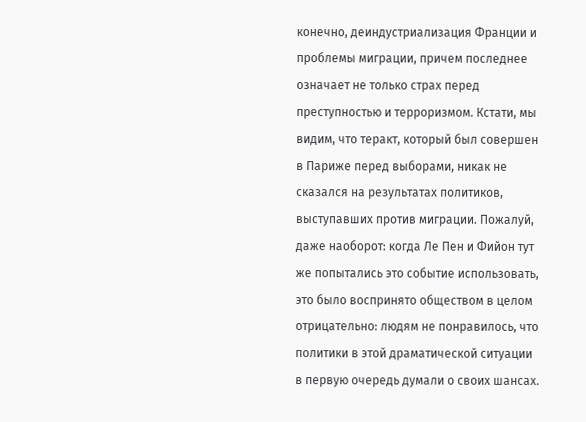конечно, деиндустриализация Франции и проблемы миграции, причем последнее означает не только страх перед преступностью и терроризмом. Кстати, мы видим, что теракт, который был совершен в Париже перед выборами, никак не сказался на результатах политиков, выступавших против миграции. Пожалуй, даже наоборот: когда Ле Пен и Фийон тут же попытались это событие использовать, это было воспринято обществом в целом отрицательно: людям не понравилось, что политики в этой драматической ситуации в первую очередь думали о своих шансах.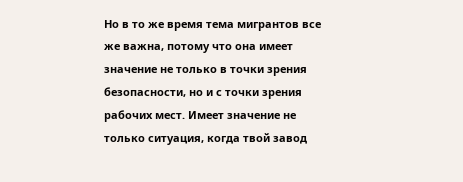Но в то же время тема мигрантов все же важна, потому что она имеет значение не только в точки зрения безопасности, но и с точки зрения рабочих мест. Имеет значение не только ситуация, когда твой завод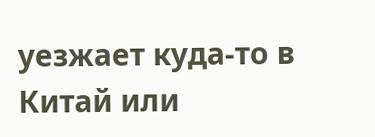уезжает куда-то в Китай или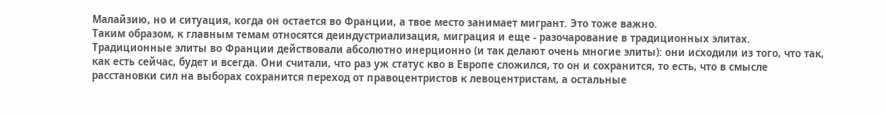Малайзию, но и ситуация, когда он остается во Франции, а твое место занимает мигрант. Это тоже важно.
Таким образом, к главным темам относятся деиндустриализация, миграция и еще - разочарование в традиционных элитах.
Традиционные элиты во Франции действовали абсолютно инерционно (и так делают очень многие элиты): они исходили из того, что так, как есть сейчас, будет и всегда. Они считали, что раз уж статус кво в Европе сложился, то он и сохранится, то есть, что в смысле расстановки сил на выборах сохранится переход от правоцентристов к левоцентристам, а остальные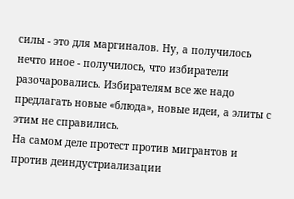силы - это для маргиналов. Ну, а получилось нечто иное - получилось, что избиратели разочаровались. Избирателям все же надо предлагать новые «блюда», новые идеи, а элиты с этим не справились.
На самом деле протест против мигрантов и против деиндустриализации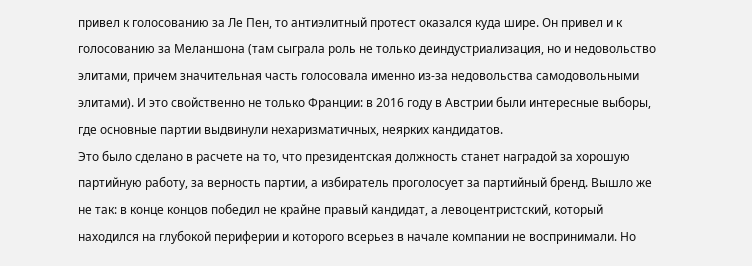привел к голосованию за Ле Пен, то антиэлитный протест оказался куда шире. Он привел и к голосованию за Меланшона (там сыграла роль не только деиндустриализация, но и недовольство элитами, причем значительная часть голосовала именно из-за недовольства самодовольными элитами). И это свойственно не только Франции: в 2016 году в Австрии были интересные выборы, где основные партии выдвинули нехаризматичных, неярких кандидатов.
Это было сделано в расчете на то, что президентская должность станет наградой за хорошую партийную работу, за верность партии, а избиратель проголосует за партийный бренд. Вышло же не так: в конце концов победил не крайне правый кандидат, а левоцентристский, который находился на глубокой периферии и которого всерьез в начале компании не воспринимали. Но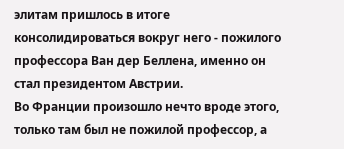элитам пришлось в итоге консолидироваться вокруг него - пожилого профессора Ван дер Беллена, именно он стал президентом Австрии.
Во Франции произошло нечто вроде этого, только там был не пожилой профессор, а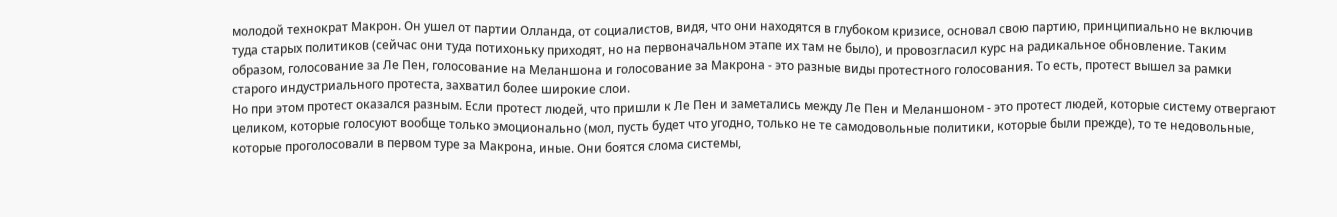молодой технократ Макрон. Он ушел от партии Олланда, от социалистов, видя, что они находятся в глубоком кризисе, основал свою партию, принципиально не включив туда старых политиков (сейчас они туда потихоньку приходят, но на первоначальном этапе их там не было), и провозгласил курс на радикальное обновление. Таким образом, голосование за Ле Пен, голосование на Меланшона и голосование за Макрона - это разные виды протестного голосования. То есть, протест вышел за рамки старого индустриального протеста, захватил более широкие слои.
Но при этом протест оказался разным. Если протест людей, что пришли к Ле Пен и заметались между Ле Пен и Меланшоном - это протест людей, которые систему отвергают целиком, которые голосуют вообще только эмоционально (мол, пусть будет что угодно, только не те самодовольные политики, которые были прежде), то те недовольные, которые проголосовали в первом туре за Макрона, иные. Они боятся слома системы,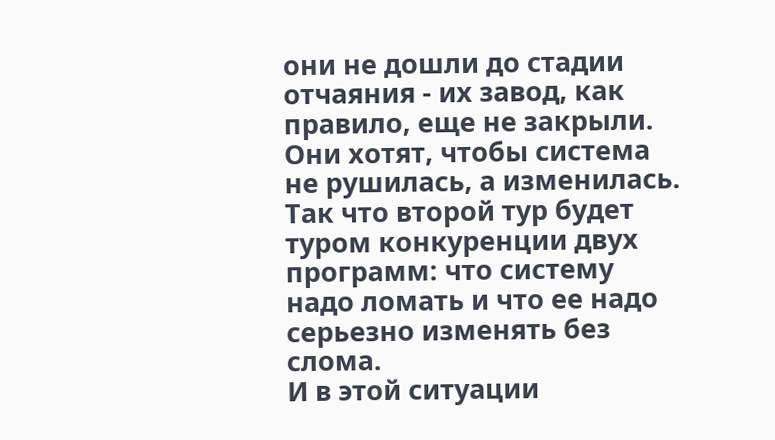они не дошли до стадии отчаяния - их завод, как правило, еще не закрыли. Они хотят, чтобы система не рушилась, а изменилась. Так что второй тур будет туром конкуренции двух программ: что систему надо ломать и что ее надо серьезно изменять без слома.
И в этой ситуации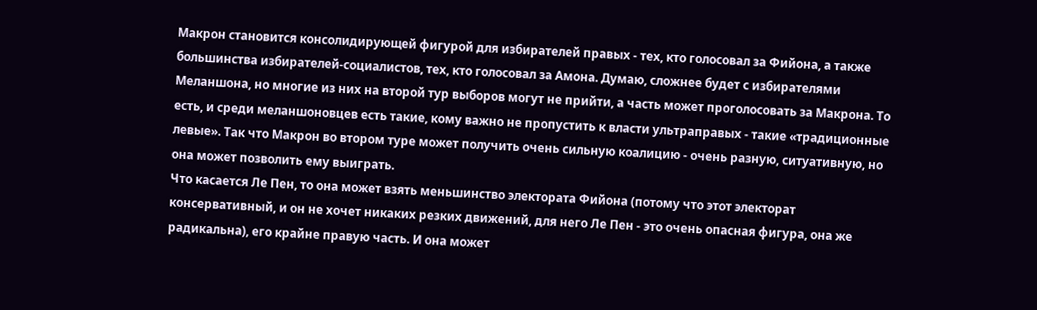Макрон становится консолидирующей фигурой для избирателей правых - тех, кто голосовал за Фийона, а также большинства избирателей-социалистов, тех, кто голосовал за Амона. Думаю, сложнее будет с избирателями Меланшона, но многие из них на второй тур выборов могут не прийти, а часть может проголосовать за Макрона. То есть, и среди меланшоновцев есть такие, кому важно не пропустить к власти ультраправых - такие «традиционные левые». Так что Макрон во втором туре может получить очень сильную коалицию - очень разную, ситуативную, но она может позволить ему выиграть.
Что касается Ле Пен, то она может взять меньшинство электората Фийона (потому что этот электорат консервативный, и он не хочет никаких резких движений, для него Ле Пен - это очень опасная фигура, она же радикальна), его крайне правую часть. И она может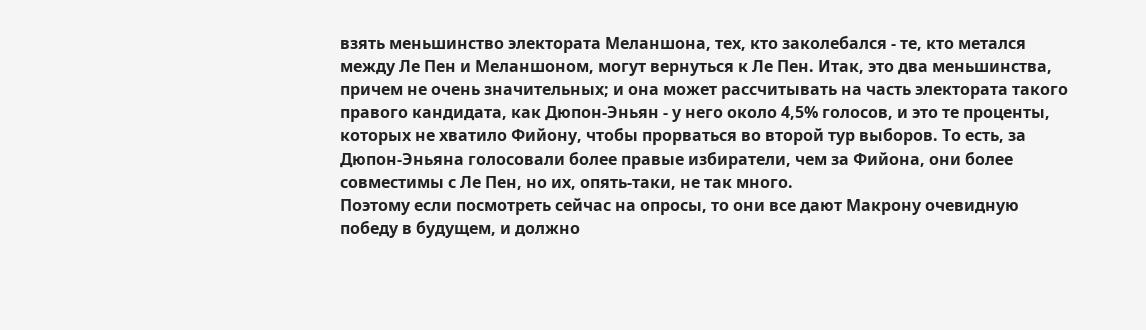взять меньшинство электората Меланшона, тех, кто заколебался - те, кто метался между Ле Пен и Меланшоном, могут вернуться к Ле Пен. Итак, это два меньшинства, причем не очень значительных; и она может рассчитывать на часть электората такого правого кандидата, как Дюпон-Эньян - у него около 4,5% голосов, и это те проценты, которых не хватило Фийону, чтобы прорваться во второй тур выборов. То есть, за Дюпон-Эньяна голосовали более правые избиратели, чем за Фийона, они более совместимы с Ле Пен, но их, опять-таки, не так много.
Поэтому если посмотреть сейчас на опросы, то они все дают Макрону очевидную победу в будущем, и должно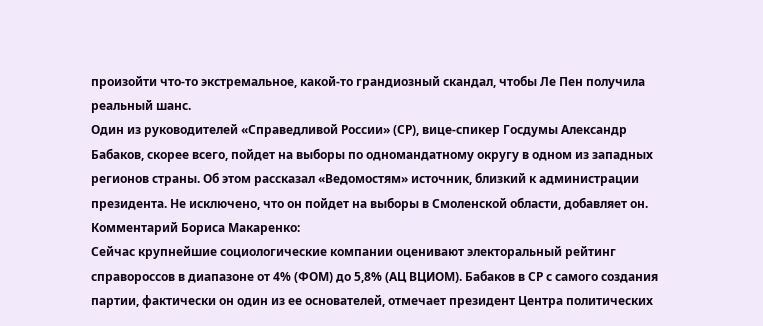произойти что-то экстремальное, какой-то грандиозный скандал, чтобы Ле Пен получила реальный шанс.
Один из руководителей «Справедливой России» (СР), вице-спикер Госдумы Александр Бабаков, скорее всего, пойдет на выборы по одномандатному округу в одном из западных регионов страны. Об этом рассказал «Ведомостям» источник, близкий к администрации президента. Не исключено, что он пойдет на выборы в Смоленской области, добавляет он.
Комментарий Бориса Макаренко:
Сейчас крупнейшие социологические компании оценивают электоральный рейтинг справороссов в диапазоне от 4% (ФОМ) до 5,8% (АЦ ВЦИОМ). Бабаков в СР с самого создания партии, фактически он один из ее основателей, отмечает президент Центра политических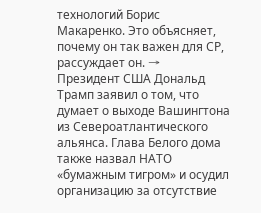технологий Борис Макаренко. Это объясняет, почему он так важен для СР, рассуждает он. →
Президент США Дональд Трамп заявил о том, что думает о выходе Вашингтона из Североатлантического альянса. Глава Белого дома также назвал НАТО «бумажным тигром» и осудил организацию за отсутствие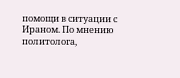помощи в ситуации с Ираном. По мнению политолога,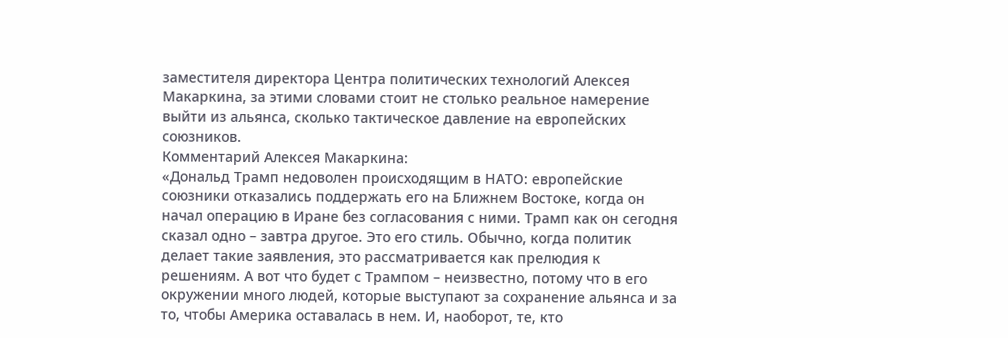заместителя директора Центра политических технологий Алексея Макаркина, за этими словами стоит не столько реальное намерение выйти из альянса, сколько тактическое давление на европейских союзников.
Комментарий Алексея Макаркина:
«Дональд Трамп недоволен происходящим в НАТО: европейские союзники отказались поддержать его на Ближнем Востоке, когда он начал операцию в Иране без согласования с ними. Трамп как он сегодня сказал одно – завтра другое. Это его стиль. Обычно, когда политик делает такие заявления, это рассматривается как прелюдия к решениям. А вот что будет с Трампом – неизвестно, потому что в его окружении много людей, которые выступают за сохранение альянса и за то, чтобы Америка оставалась в нем. И, наоборот, те, кто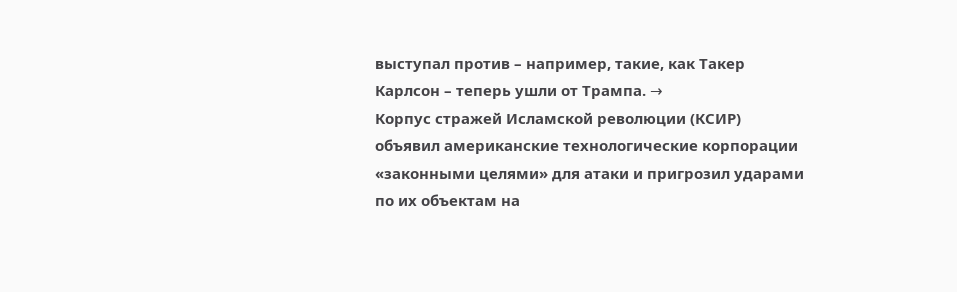выступал против – например, такие, как Такер Карлсон – теперь ушли от Трампа. →
Корпус стражей Исламской революции (КСИР) объявил американские технологические корпорации «законными целями» для атаки и пригрозил ударами по их объектам на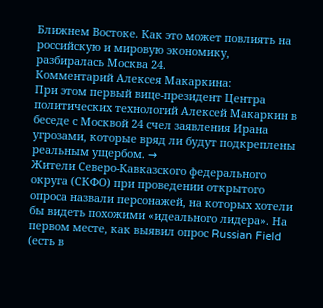Ближнем Востоке. Как это может повлиять на российскую и мировую экономику, разбиралась Москва 24.
Комментарий Алексея Макаркина:
При этом первый вице-президент Центра политических технологий Алексей Макаркин в беседе с Москвой 24 счел заявления Ирана угрозами, которые вряд ли будут подкреплены реальным ущербом. →
Жители Северо-Кавказского федерального округа (СКФО) при проведении открытого опроса назвали персонажей, на которых хотели бы видеть похожими «идеального лидера». На первом месте, как выявил опрос Russian Field (есть в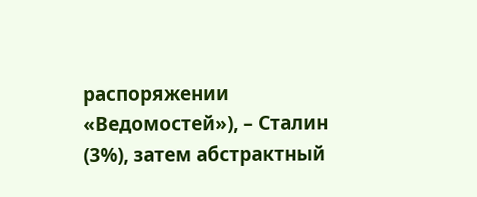распоряжении «Ведомостей»), – Сталин (3%), затем абстрактный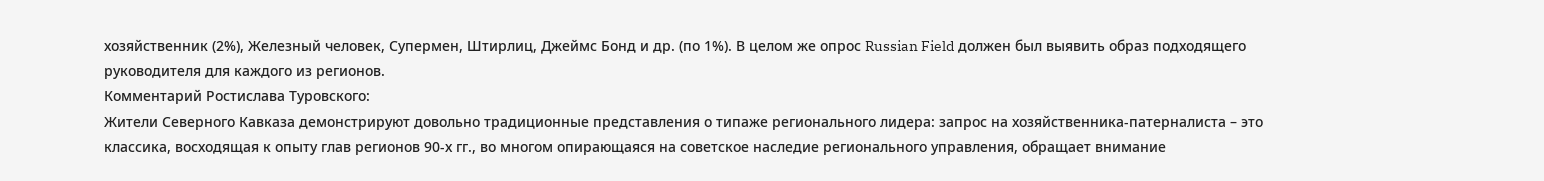хозяйственник (2%), Железный человек, Супермен, Штирлиц, Джеймс Бонд и др. (по 1%). В целом же опрос Russian Field должен был выявить образ подходящего руководителя для каждого из регионов.
Комментарий Ростислава Туровского:
Жители Северного Кавказа демонстрируют довольно традиционные представления о типаже регионального лидера: запрос на хозяйственника-патерналиста – это классика, восходящая к опыту глав регионов 90-х гг., во многом опирающаяся на советское наследие регионального управления, обращает внимание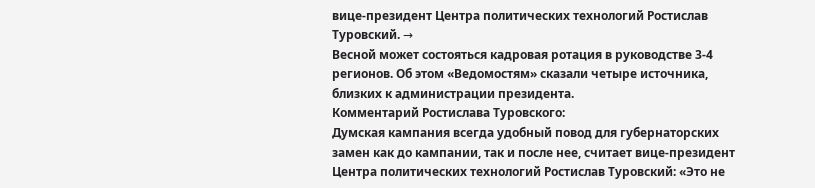вице-президент Центра политических технологий Ростислав Туровский. →
Весной может состояться кадровая ротация в руководстве 3-4 регионов. Об этом «Ведомостям» сказали четыре источника, близких к администрации президента.
Комментарий Ростислава Туровского:
Думская кампания всегда удобный повод для губернаторских замен как до кампании, так и после нее, считает вице-президент Центра политических технологий Ростислав Туровский: «Это не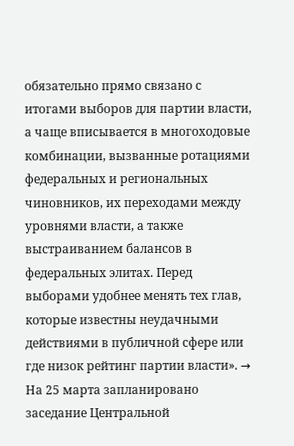обязательно прямо связано с итогами выборов для партии власти, а чаще вписывается в многоходовые комбинации, вызванные ротациями федеральных и региональных чиновников, их переходами между уровнями власти, а также выстраиванием балансов в федеральных элитах. Перед выборами удобнее менять тех глав, которые известны неудачными действиями в публичной сфере или где низок рейтинг партии власти». →
На 25 марта запланировано заседание Центральной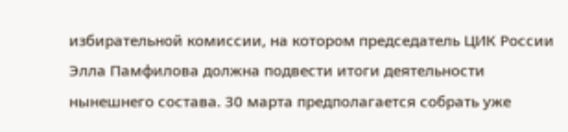избирательной комиссии, на котором председатель ЦИК России Элла Памфилова должна подвести итоги деятельности нынешнего состава. 30 марта предполагается собрать уже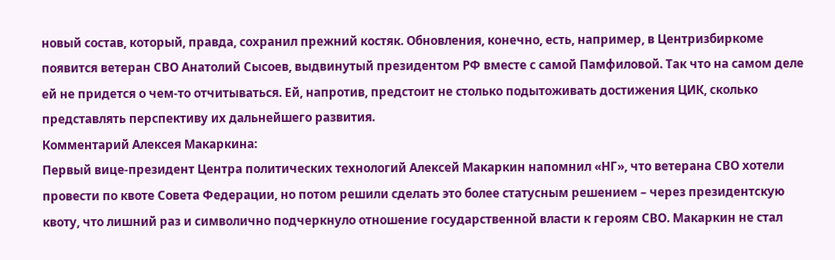новый состав, который, правда, сохранил прежний костяк. Обновления, конечно, есть, например, в Центризбиркоме появится ветеран СВО Анатолий Сысоев, выдвинутый президентом РФ вместе с самой Памфиловой. Так что на самом деле ей не придется о чем-то отчитываться. Ей, напротив, предстоит не столько подытоживать достижения ЦИК, сколько представлять перспективу их дальнейшего развития.
Комментарий Алексея Макаркина:
Первый вице-президент Центра политических технологий Алексей Макаркин напомнил «НГ», что ветерана СВО хотели провести по квоте Совета Федерации, но потом решили сделать это более статусным решением – через президентскую квоту, что лишний раз и символично подчеркнуло отношение государственной власти к героям СВО. Макаркин не стал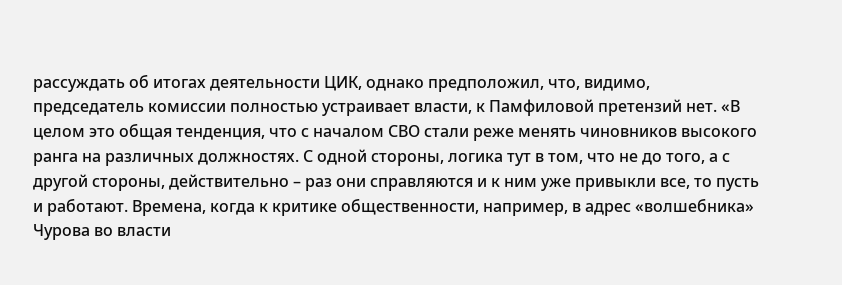рассуждать об итогах деятельности ЦИК, однако предположил, что, видимо, председатель комиссии полностью устраивает власти, к Памфиловой претензий нет. «В целом это общая тенденция, что с началом СВО стали реже менять чиновников высокого ранга на различных должностях. С одной стороны, логика тут в том, что не до того, а с другой стороны, действительно – раз они справляются и к ним уже привыкли все, то пусть и работают. Времена, когда к критике общественности, например, в адрес «волшебника» Чурова во власти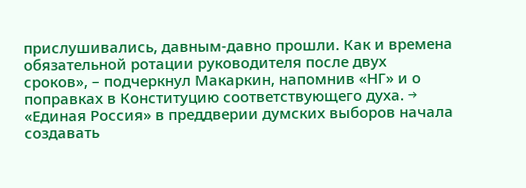прислушивались, давным-давно прошли. Как и времена обязательной ротации руководителя после двух сроков», – подчеркнул Макаркин, напомнив «НГ» и о поправках в Конституцию соответствующего духа. →
«Единая Россия» в преддверии думских выборов начала создавать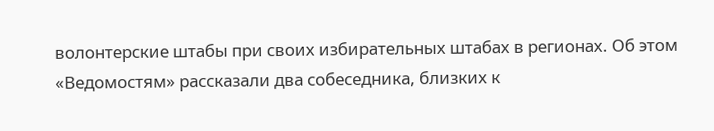волонтерские штабы при своих избирательных штабах в регионах. Об этом «Ведомостям» рассказали два собеседника, близких к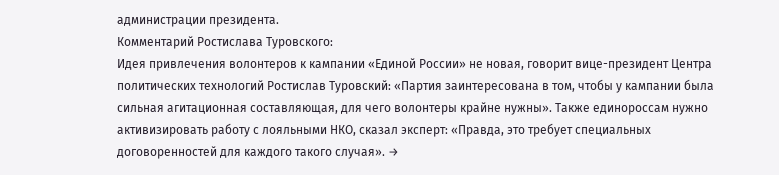администрации президента.
Комментарий Ростислава Туровского:
Идея привлечения волонтеров к кампании «Единой России» не новая, говорит вице-президент Центра политических технологий Ростислав Туровский: «Партия заинтересована в том, чтобы у кампании была сильная агитационная составляющая, для чего волонтеры крайне нужны». Также единороссам нужно активизировать работу с лояльными НКО, сказал эксперт: «Правда, это требует специальных договоренностей для каждого такого случая». →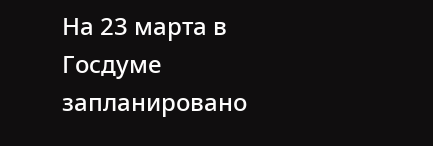На 23 марта в Госдуме запланировано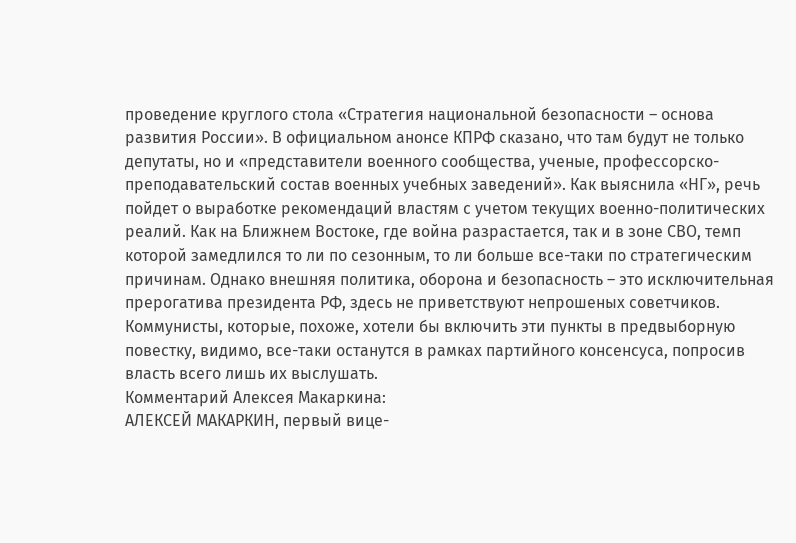проведение круглого стола «Стратегия национальной безопасности – основа развития России». В официальном анонсе КПРФ сказано, что там будут не только депутаты, но и «представители военного сообщества, ученые, профессорско-преподавательский состав военных учебных заведений». Как выяснила «НГ», речь пойдет о выработке рекомендаций властям с учетом текущих военно-политических реалий. Как на Ближнем Востоке, где война разрастается, так и в зоне СВО, темп которой замедлился то ли по сезонным, то ли больше все-таки по стратегическим причинам. Однако внешняя политика, оборона и безопасность – это исключительная прерогатива президента РФ, здесь не приветствуют непрошеных советчиков. Коммунисты, которые, похоже, хотели бы включить эти пункты в предвыборную повестку, видимо, все-таки останутся в рамках партийного консенсуса, попросив власть всего лишь их выслушать.
Комментарий Алексея Макаркина:
АЛEКСEЙ МАКАРКИН, первый вице-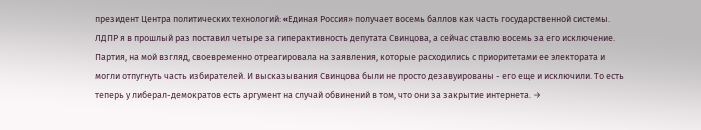президент Центра политических технологий: «Eдиная Россия» получает восемь баллов как часть государственной системы. ЛДПР я в прошлый раз поставил четыре за гиперактивность депутата Свинцова, а сейчас ставлю восемь за его исключение. Партия, на мой взгляд, своевременно отреагировала на заявления, которые расходились с приоритетами ее электората и могли отпугнуть часть избирателей. И высказывания Свинцова были не просто дезавуированы - его еще и исключили. То есть теперь у либерал-демократов есть аргумент на случай обвинений в том, что они за закрытие интернета. →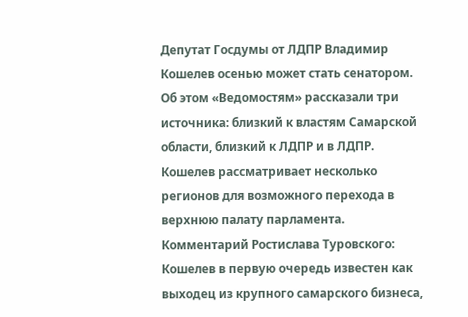Депутат Госдумы от ЛДПР Владимир Кошелев осенью может стать сенатором. Об этом «Ведомостям» рассказали три источника: близкий к властям Самарской области, близкий к ЛДПР и в ЛДПР. Кошелев рассматривает несколько регионов для возможного перехода в верхнюю палату парламента.
Комментарий Ростислава Туровского:
Кошелев в первую очередь известен как выходец из крупного самарского бизнеса,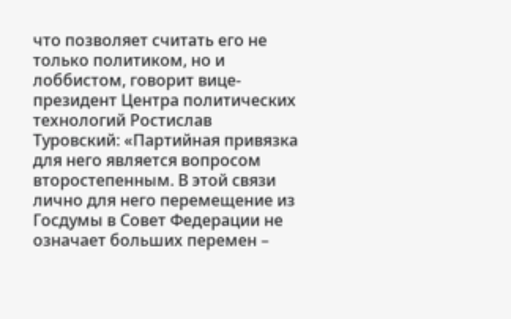что позволяет считать его не только политиком, но и лоббистом, говорит вице-президент Центра политических технологий Ростислав Туровский: «Партийная привязка для него является вопросом второстепенным. В этой связи лично для него перемещение из Госдумы в Совет Федерации не означает больших перемен –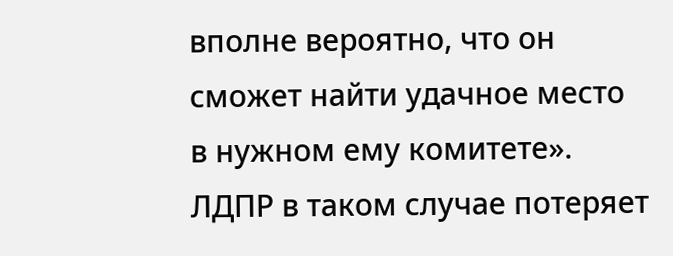вполне вероятно, что он сможет найти удачное место в нужном ему комитете». ЛДПР в таком случае потеряет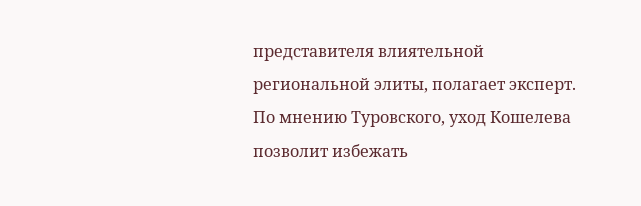представителя влиятельной региональной элиты, полагает эксперт. По мнению Туровского, уход Кошелева позволит избежать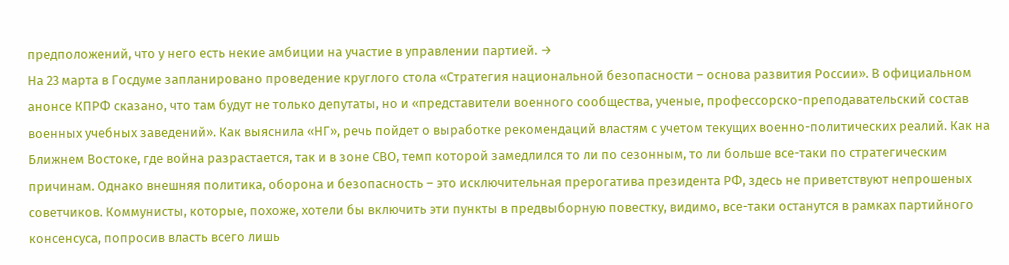предположений, что у него есть некие амбиции на участие в управлении партией. →
На 23 марта в Госдуме запланировано проведение круглого стола «Стратегия национальной безопасности – основа развития России». В официальном анонсе КПРФ сказано, что там будут не только депутаты, но и «представители военного сообщества, ученые, профессорско-преподавательский состав военных учебных заведений». Как выяснила «НГ», речь пойдет о выработке рекомендаций властям с учетом текущих военно-политических реалий. Как на Ближнем Востоке, где война разрастается, так и в зоне СВО, темп которой замедлился то ли по сезонным, то ли больше все-таки по стратегическим причинам. Однако внешняя политика, оборона и безопасность – это исключительная прерогатива президента РФ, здесь не приветствуют непрошеных советчиков. Коммунисты, которые, похоже, хотели бы включить эти пункты в предвыборную повестку, видимо, все-таки останутся в рамках партийного консенсуса, попросив власть всего лишь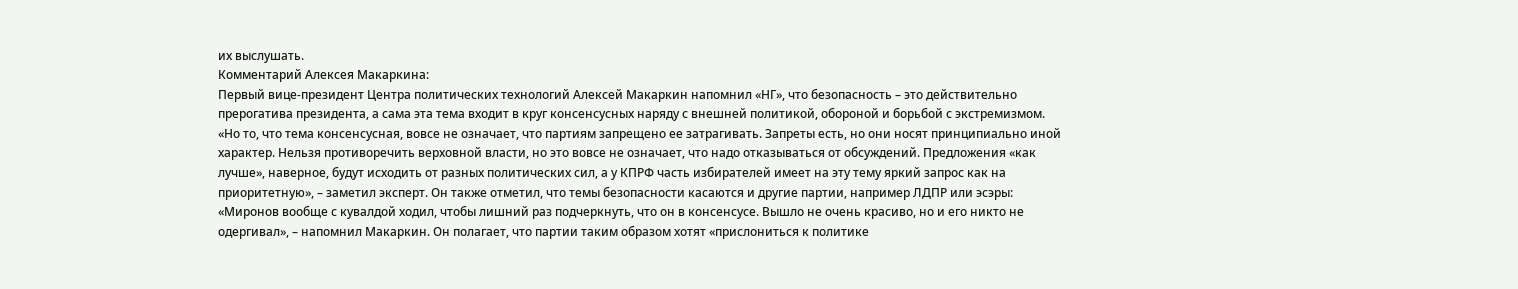их выслушать.
Комментарий Алексея Макаркина:
Первый вице-президент Центра политических технологий Алексей Макаркин напомнил «НГ», что безопасность – это действительно прерогатива президента, а сама эта тема входит в круг консенсусных наряду с внешней политикой, обороной и борьбой с экстремизмом. «Но то, что тема консенсусная, вовсе не означает, что партиям запрещено ее затрагивать. Запреты есть, но они носят принципиально иной характер. Нельзя противоречить верховной власти, но это вовсе не означает, что надо отказываться от обсуждений. Предложения «как лучше», наверное, будут исходить от разных политических сил, а у КПРФ часть избирателей имеет на эту тему яркий запрос как на приоритетную», – заметил эксперт. Он также отметил, что темы безопасности касаются и другие партии, например ЛДПР или эсэры: «Миронов вообще с кувалдой ходил, чтобы лишний раз подчеркнуть, что он в консенсусе. Вышло не очень красиво, но и его никто не одергивал», – напомнил Макаркин. Он полагает, что партии таким образом хотят «прислониться к политике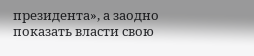президента», а заодно показать власти свою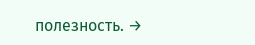полезность. →